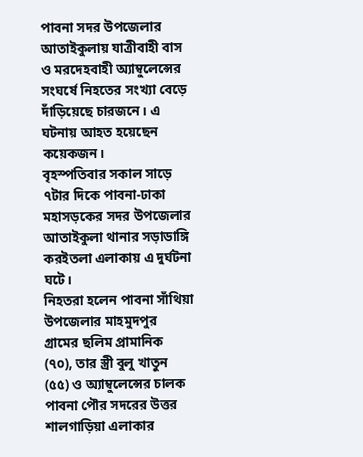পাবনা সদর উপজেলার আতাইকুলায় যাত্রীবাহী বাস ও মরদেহবাহী অ্যাম্বুলেন্সের সংঘর্ষে নিহতের সংখ্যা বেড়ে দাঁড়িয়েছে চারজনে। এ ঘটনায় আহত হয়েছেন কয়েকজন।
বৃহস্পতিবার সকাল সাড়ে ৭টার দিকে পাবনা-ঢাকা মহাসড়কের সদর উপজেলার আতাইকুলা থানার সড়াডাঙ্গি করইতলা এলাকায় এ দুর্ঘটনা ঘটে।
নিহতরা হলেন পাবনা সাঁথিয়া উপজেলার মাহমুদপুর গ্রামের ছলিম প্রামানিক (৭০), তার স্ত্রী বুলু খাতুন (৫৫) ও অ্যাম্বুলেন্সের চালক পাবনা পৌর সদরের উত্তর শালগাড়িয়া এলাকার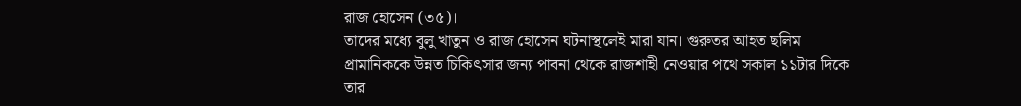রাজ হোসেন (৩৫)।
তাদের মধ্যে বুলু খাতুন ও রাজ হোসেন ঘটনাস্থলেই মারা যান। গুরুতর আহত ছলিম প্রামানিককে উন্নত চিকিৎসার জন্য পাবনা থেকে রাজশাহী নেওয়ার পথে সকাল ১১টার দিকে তার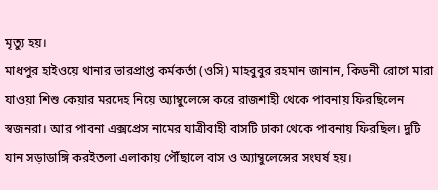মৃত্যু হয়।
মাধপুর হাইওয়ে থানার ভারপ্রাপ্ত কর্মকর্তা (ওসি) মাহবুবুর রহমান জানান, কিডনী রোগে মারা যাওয়া শিশু কেয়ার মরদেহ নিয়ে অ্যাম্বুলেন্সে করে রাজশাহী থেকে পাবনায় ফিরছিলেন স্বজনরা। আর পাবনা এক্সপ্রেস নামের যাত্রীবাহী বাসটি ঢাকা থেকে পাবনায় ফিরছিল। দুটি যান সড়াডাঙ্গি করইতলা এলাকায় পৌঁছালে বাস ও অ্যাম্বুলেন্সের সংঘর্ষ হয়।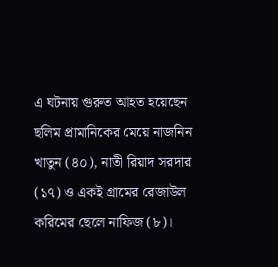এ ঘটনায় গুরুত আহত হয়েছেন ছলিম প্রামানিকের মেয়ে নাজনিন খাতুন (৪০), নাতী রিয়াদ সরদার (১৭) ও একই গ্রামের রেজাউল করিমের ছেলে নাফিজ (৮)।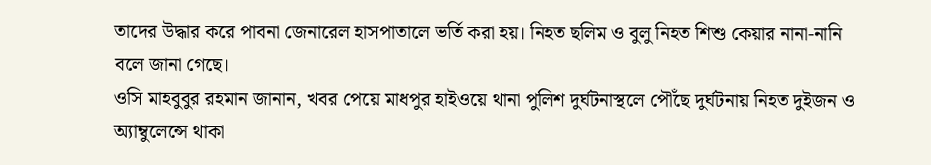তাদের উদ্ধার করে পাবনা জেনারেল হাসপাতালে ভর্তি করা হয়। নিহত ছলিম ও বুলু নিহত শিশু কেয়ার নানা-নানি বলে জানা গেছে।
ওসি মাহবুবুর রহমান জানান, খবর পেয়ে মাধপুর হাইওয়ে থানা পুলিশ দুর্ঘটনাস্থলে পৌঁছে দুর্ঘটনায় নিহত দুইজন ও অ্যাম্বুলেন্সে থাকা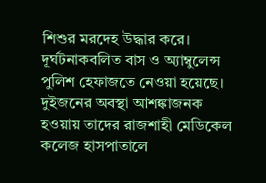শিশুর মরদেহ উদ্ধার করে। দূর্ঘটনাকবলিত বাস ও অ্যাম্বুলেন্স পুলিশ হেফাজতে নেওয়া হয়েছে। দুইজনের অবস্থা আশঙ্কাজনক হওয়ায় তাদের রাজশাহী মেডিকেল কলেজ হাসপাতালে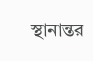স্থানান্তর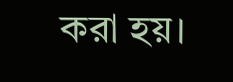করা হয়।